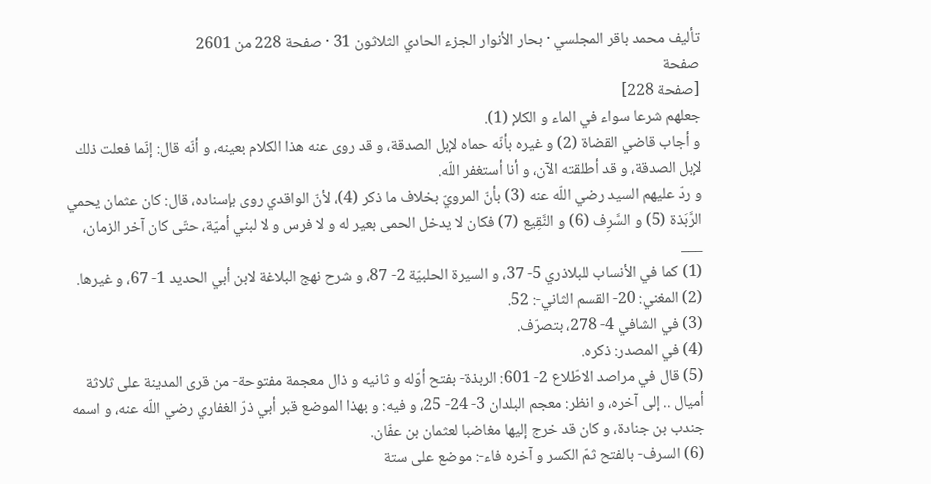تأليف محمد باقر المجلسي · بحار الأنوار الجزء الحادي الثلاثون 31 · صفحة 228 من 2601
صفحة
[صفحة 228]
جعلهم شرعا سواء في الماء و الكلإ (1).
و أجاب قاضي القضاة (2) و غيره بأنّه حماه لإبل الصدقة، و قد روى عنه هذا الكلام بعينه، و أنّه قال: إنّما فعلت ذلك لإبل الصدقة، و قد أطلقته الآن، و أنا أستغفر اللّه.
و ردّ عليهم السيد رضي اللّه عنه (3) بأنّ المرويّ بخلاف ما ذكر (4)، لأنّ الواقدي روى بإسناده، قال: كان عثمان يحمي الرَّبَذة (5) و السَّرِف (6) و النَّقِيع (7) فكان لا يدخل الحمى بعير له و لا فرس و لا لبني أميّة، حتّى كان آخر الزمان،
___
(1) كما في الأنساب للبلاذري 5- 37، و السيرة الحلبيّة 2- 87، و شرح نهج البلاغة لابن أبي الحديد 1- 67، و غيرها.
(2) المغني: 20- القسم الثاني-: 52.
(3) في الشافي 4- 278، بتصرّف.
(4) في المصدر: ذكره.
(5) قال في مراصد الاطّلاع 2- 601: الربذة- بفتح أوّله و ثانيه و ذال معجمة مفتوحة- من قرى المدينة على ثلاثة أميال .. إلى آخره، و انظر: معجم البلدان 3- 24- 25، و فيه: و بهذا الموضع قبر أبي ذرّ الغفاري رضي اللّه عنه، و اسمه جندب بن جنادة، و كان قد خرج إليها مغاضبا لعثمان بن عفّان.
(6) السرف- بالفتح ثمّ الكسر و آخره فاء-: موضع على ستة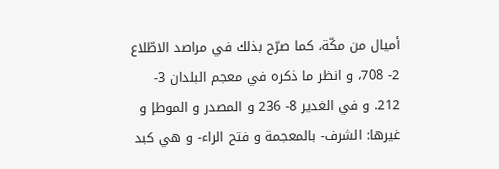أميال من مكّة، كما صرّح بذلك في مراصد الاطّلاع 2- 708، و انظر ما ذكره في معجم البلدان 3- 212. و في الغدير 8- 236 و المصدر و الموطإ و غيرها: الشرف- بالمعجمة و فتح الراء- و هي كبد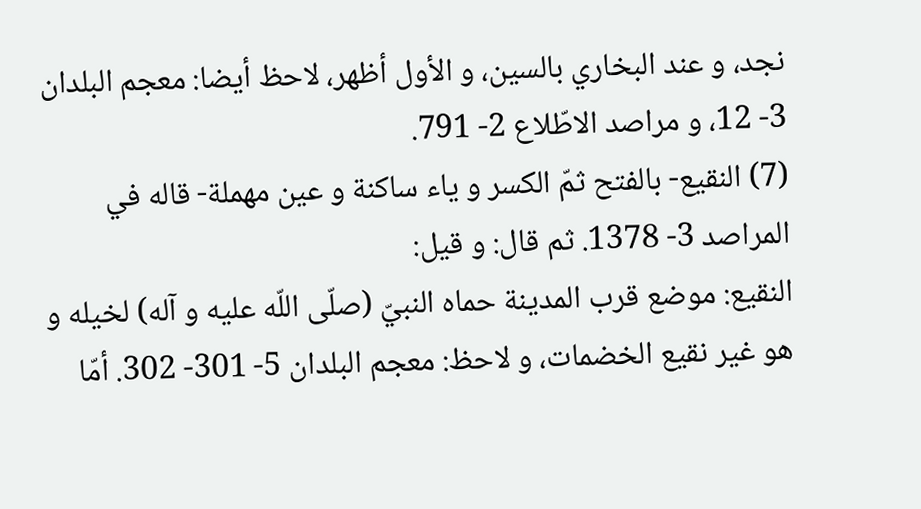نجد، و عند البخاري بالسين، و الأول أظهر، لاحظ أيضا: معجم البلدان 3- 12، و مراصد الاطّلاع 2- 791.
(7) النقيع- بالفتح ثمّ الكسر و ياء ساكنة و عين مهملة- قاله في المراصد 3- 1378. ثم قال: و قيل:
النقيع: موضع قرب المدينة حماه النبيّ (صلّى اللّه عليه و آله) لخيله و هو غير نقيع الخضمات، و لاحظ: معجم البلدان 5- 301- 302. أمّا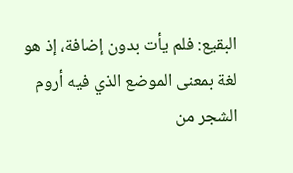البقيع: فلم يأت بدون إضافة، إذ هو لغة بمعنى الموضع الذي فيه أروم الشجر من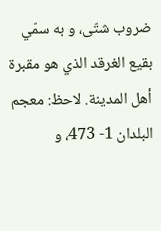ضروب شتّى، و به سمّي بقيع الغرقد الذي هو مقبرة أهل المدينة. لاحظ: معجم البلدان 1- 473، و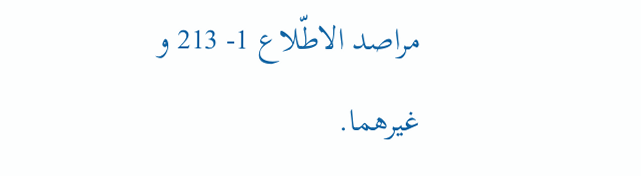مراصد الاطّلاع 1- 213 و غيرهما.